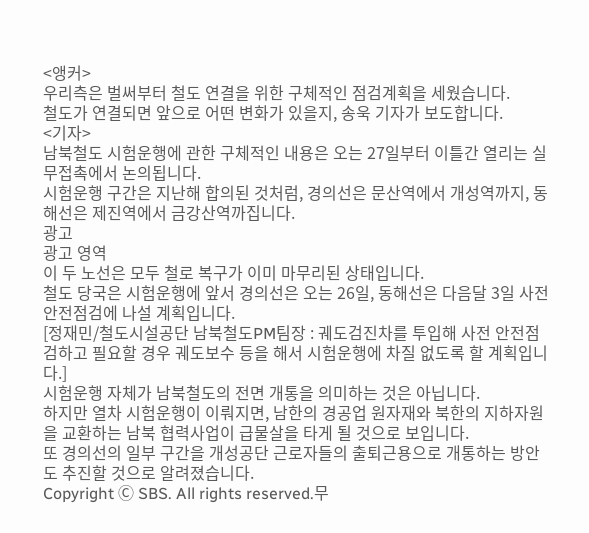<앵커>
우리측은 벌써부터 철도 연결을 위한 구체적인 점검계획을 세웠습니다.
철도가 연결되면 앞으로 어떤 변화가 있을지, 송욱 기자가 보도합니다.
<기자>
남북철도 시험운행에 관한 구체적인 내용은 오는 27일부터 이틀간 열리는 실무접촉에서 논의됩니다.
시험운행 구간은 지난해 합의된 것처럼, 경의선은 문산역에서 개성역까지, 동해선은 제진역에서 금강산역까집니다.
광고
광고 영역
이 두 노선은 모두 철로 복구가 이미 마무리된 상태입니다.
철도 당국은 시험운행에 앞서 경의선은 오는 26일, 동해선은 다음달 3일 사전 안전점검에 나설 계획입니다.
[정재민/철도시설공단 남북철도PM팀장 : 궤도검진차를 투입해 사전 안전점검하고 필요할 경우 궤도보수 등을 해서 시험운행에 차질 없도록 할 계획입니다.]
시험운행 자체가 남북철도의 전면 개통을 의미하는 것은 아닙니다.
하지만 열차 시험운행이 이뤄지면, 남한의 경공업 원자재와 북한의 지하자원을 교환하는 남북 협력사업이 급물살을 타게 될 것으로 보입니다.
또 경의선의 일부 구간을 개성공단 근로자들의 출퇴근용으로 개통하는 방안도 추진할 것으로 알려졌습니다.
Copyright Ⓒ SBS. All rights reserved.무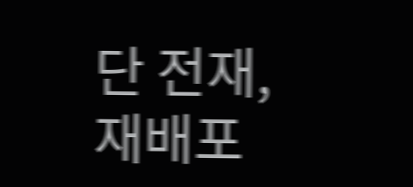단 전재, 재배포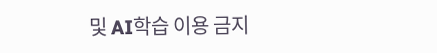및 AI학습 이용 금지